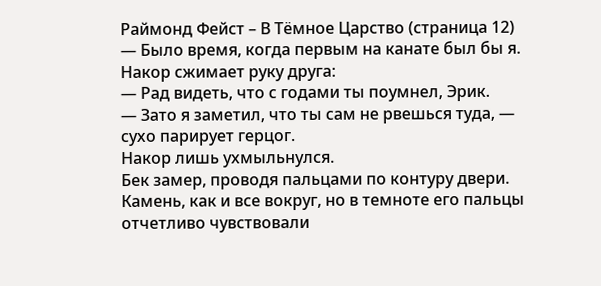Раймонд Фейст – В Тёмное Царство (страница 12)
— Было время, когда первым на канате был бы я.
Накор сжимает руку друга:
— Рад видеть, что с годами ты поумнел, Эрик.
— Зато я заметил, что ты сам не рвешься туда, — сухо парирует герцог.
Накор лишь ухмыльнулся.
Бек замер, проводя пальцами по контуру двери. Камень, как и все вокруг, но в темноте его пальцы отчетливо чувствовали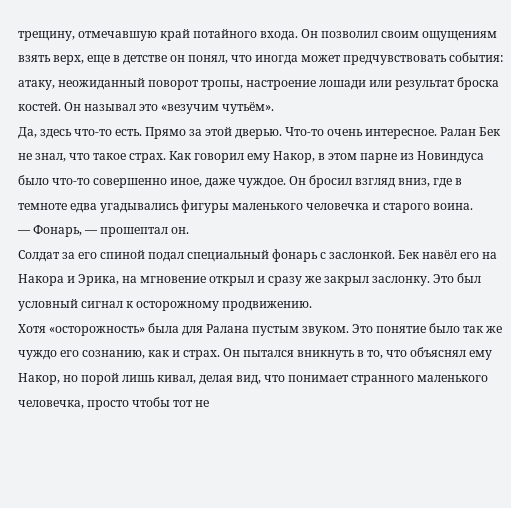трещину, отмечавшую край потайного входа. Он позволил своим ощущениям взять верх, еще в детстве он понял, что иногда может предчувствовать события: атаку, неожиданный поворот тропы, настроение лошади или результат броска костей. Он называл это «везучим чутьём».
Да, здесь что-то есть. Прямо за этой дверью. Что-то очень интересное. Ралан Бек не знал, что такое страх. Как говорил ему Накор, в этом парне из Новиндуса было что-то совершенно иное, даже чуждое. Он бросил взгляд вниз, где в темноте едва угадывались фигуры маленького человечка и старого воина.
— Фонарь, — прошептал он.
Солдат за его спиной подал специальный фонарь с заслонкой. Бек навёл его на Накора и Эрика, на мгновение открыл и сразу же закрыл заслонку. Это был условный сигнал к осторожному продвижению.
Хотя «осторожность» была для Ралана пустым звуком. Это понятие было так же чуждо его сознанию, как и страх. Он пытался вникнуть в то, что объяснял ему Накор, но порой лишь кивал, делая вид, что понимает странного маленького человечка, просто чтобы тот не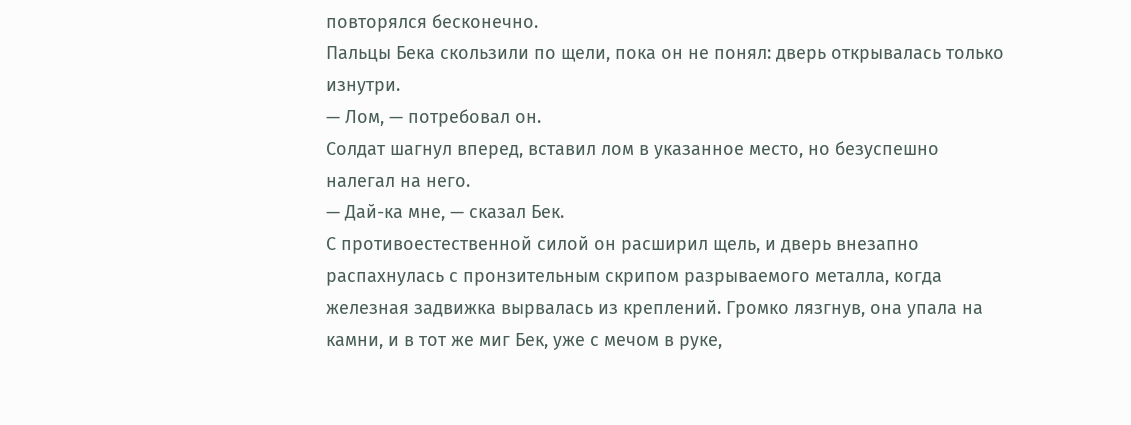повторялся бесконечно.
Пальцы Бека скользили по щели, пока он не понял: дверь открывалась только изнутри.
— Лом, — потребовал он.
Солдат шагнул вперед, вставил лом в указанное место, но безуспешно налегал на него.
— Дай-ка мне, — сказал Бек.
С противоестественной силой он расширил щель, и дверь внезапно распахнулась с пронзительным скрипом разрываемого металла, когда железная задвижка вырвалась из креплений. Громко лязгнув, она упала на камни, и в тот же миг Бек, уже с мечом в руке,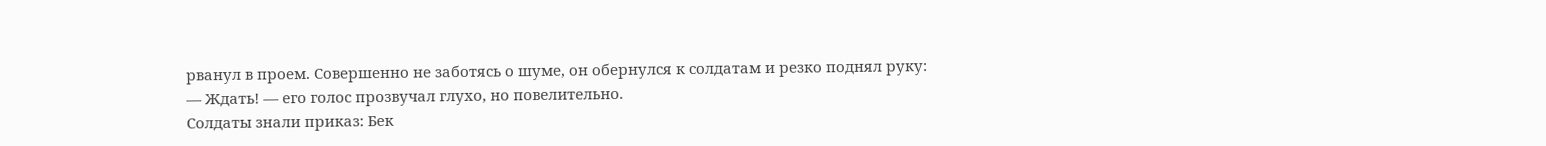рванул в проем. Совершенно не заботясь о шуме, он обернулся к солдатам и резко поднял руку:
— Ждать! — его голос прозвучал глухо, но повелительно.
Солдаты знали приказ: Бек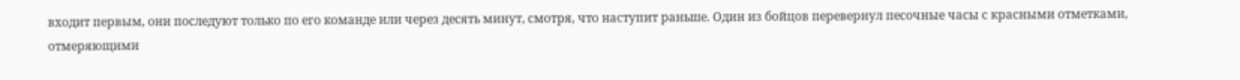входит первым, они последуют только по его команде или через десять минут, смотря, что наступит раньше. Один из бойцов перевернул песочные часы с красными отметками, отмеряющими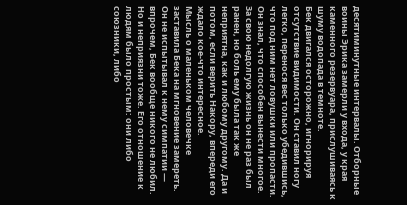десятиминутные интервалы. Отборные воины Эрика замерли у входа, у края каменного резервуара, прислушиваясь к шуму водопада в темноте.
Бек двигался осторожно, игнорируя отсутствие видимости. Он ставил ногу легко, перенося вес только убедившись, что под ним нет ловушки или пропасти. Он знал, что способен вынести многое. За свою недолгую жизнь он не раз был ранен, но боль ему была так же неприятна, как и любому другому. Да и потом, если верить Накору, впереди его ждало кое-что интересное.
Мысль о маленьком человечке заставила Бека на мгновение замереть. Он не испытывал к нему симпатии — впрочем, Бек вообще никого не любил. Но и неприязни тоже. Его отношение к людям было простым: они либо союзники, либо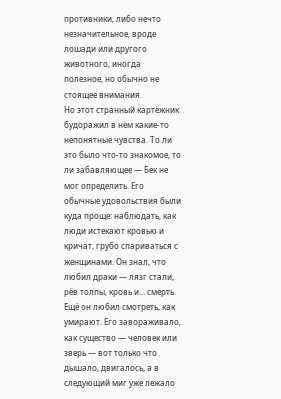противники, либо нечто незначительное, вроде лошади или другого животного, иногда полезное, но обычно не стоящее внимания.
Но этот странный картёжник будоражил в нём какие-то непонятные чувства. То ли это было что-то знакомое, то ли забавляющее — Бек не мог определить. Его обычные удовольствия были куда проще: наблюдать, как люди истекают кровью и кричат, грубо спариваться с женщинами. Он знал, что любил драки — лязг стали, рёв толпы, кровь и… смерть. Ещё он любил смотреть, как умирают. Его завораживало, как существо — человек или зверь — вот только что дышало, двигалось, а в следующий миг уже лежало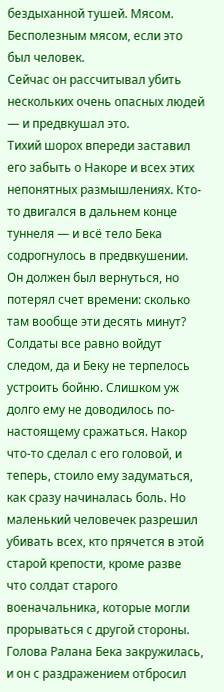бездыханной тушей. Мясом. Бесполезным мясом, если это был человек.
Сейчас он рассчитывал убить нескольких очень опасных людей — и предвкушал это.
Тихий шорох впереди заставил его забыть о Накоре и всех этих непонятных размышлениях. Кто-то двигался в дальнем конце туннеля — и всё тело Бека содрогнулось в предвкушении.
Он должен был вернуться, но потерял счет времени: сколько там вообще эти десять минут? Солдаты все равно войдут следом, да и Беку не терпелось устроить бойню. Слишком уж долго ему не доводилось по-настоящему сражаться. Накор что-то сделал с его головой, и теперь, стоило ему задуматься, как сразу начиналась боль. Но маленький человечек разрешил убивать всех, кто прячется в этой старой крепости, кроме разве что солдат старого военачальника, которые могли прорываться с другой стороны.
Голова Ралана Бека закружилась, и он с раздражением отбросил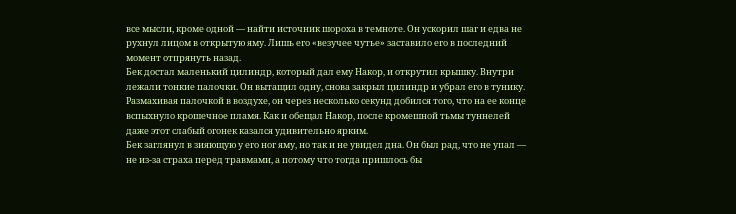все мысли, кроме одной — найти источник шороха в темноте. Он ускорил шаг и едва не рухнул лицом в открытую яму. Лишь его «везучее чутье» заставило его в последний момент отпрянуть назад.
Бек достал маленький цилиндр, который дал ему Накор, и открутил крышку. Внутри лежали тонкие палочки. Он вытащил одну, снова закрыл цилиндр и убрал его в тунику. Размахивая палочкой в воздухе, он через несколько секунд добился того, что на ее конце вспыхнуло крошечное пламя. Как и обещал Накор, после кромешной тьмы туннелей даже этот слабый огонек казался удивительно ярким.
Бек заглянул в зияющую у его ног яму, но так и не увидел дна. Он был рад, что не упал — не из-за страха перед травмами, а потому что тогда пришлось бы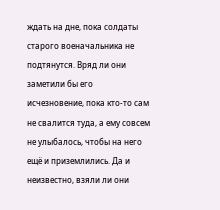ждать на дне, пока солдаты старого военачальника не подтянутся. Вряд ли они заметили бы его исчезновение, пока кто-то сам не свалится туда, а ему совсем не улыбалось, чтобы на него ещё и приземлились. Да и неизвестно, взяли ли они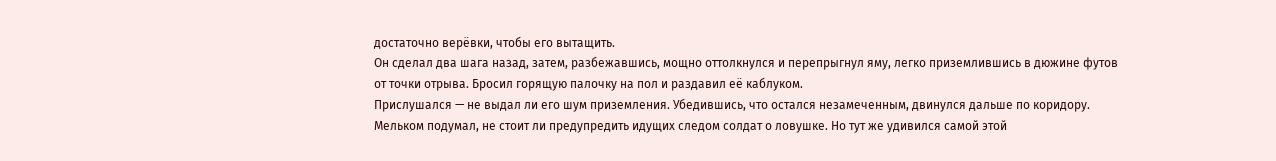достаточно верёвки, чтобы его вытащить.
Он сделал два шага назад, затем, разбежавшись, мощно оттолкнулся и перепрыгнул яму, легко приземлившись в дюжине футов от точки отрыва. Бросил горящую палочку на пол и раздавил её каблуком.
Прислушался — не выдал ли его шум приземления. Убедившись, что остался незамеченным, двинулся дальше по коридору. Мельком подумал, не стоит ли предупредить идущих следом солдат о ловушке. Но тут же удивился самой этой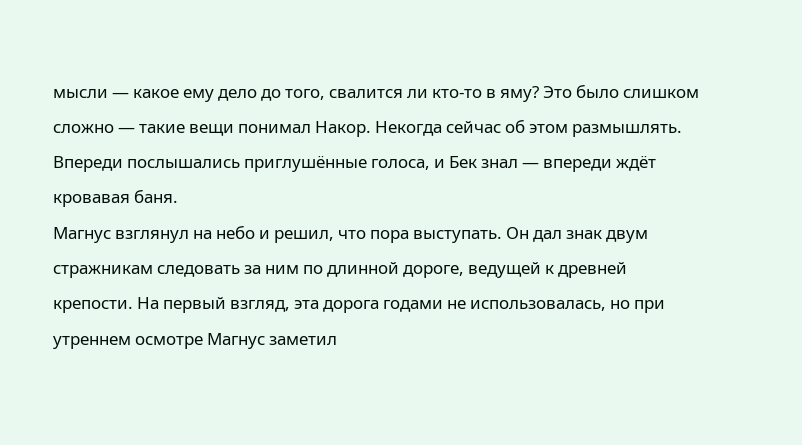мысли — какое ему дело до того, свалится ли кто-то в яму? Это было слишком сложно — такие вещи понимал Накор. Некогда сейчас об этом размышлять.
Впереди послышались приглушённые голоса, и Бек знал — впереди ждёт кровавая баня.
Магнус взглянул на небо и решил, что пора выступать. Он дал знак двум стражникам следовать за ним по длинной дороге, ведущей к древней крепости. На первый взгляд, эта дорога годами не использовалась, но при утреннем осмотре Магнус заметил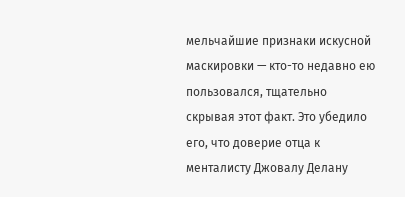мельчайшие признаки искусной маскировки — кто-то недавно ею пользовался, тщательно скрывая этот факт. Это убедило его, что доверие отца к менталисту Джовалу Делану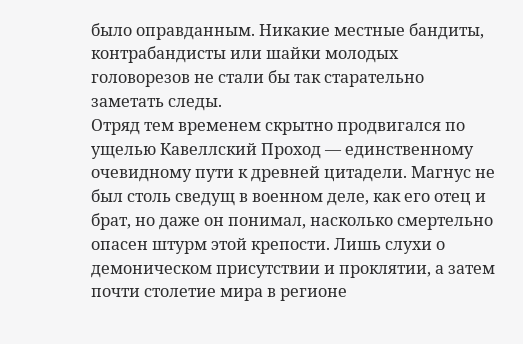было оправданным. Никакие местные бандиты, контрабандисты или шайки молодых головорезов не стали бы так старательно заметать следы.
Отряд тем временем скрытно продвигался по ущелью Кавеллский Проход — единственному очевидному пути к древней цитадели. Магнус не был столь сведущ в военном деле, как его отец и брат, но даже он понимал, насколько смертельно опасен штурм этой крепости. Лишь слухи о демоническом присутствии и проклятии, а затем почти столетие мира в регионе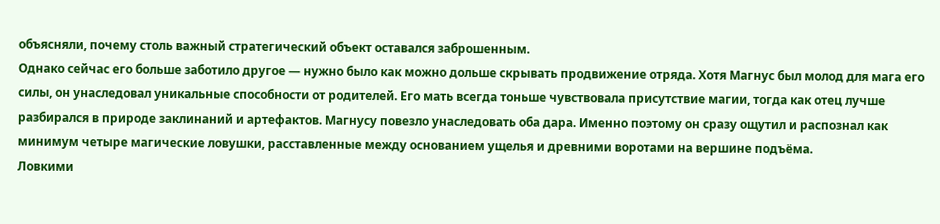объясняли, почему столь важный стратегический объект оставался заброшенным.
Однако сейчас его больше заботило другое — нужно было как можно дольше скрывать продвижение отряда. Хотя Магнус был молод для мага его силы, он унаследовал уникальные способности от родителей. Его мать всегда тоньше чувствовала присутствие магии, тогда как отец лучше разбирался в природе заклинаний и артефактов. Магнусу повезло унаследовать оба дара. Именно поэтому он сразу ощутил и распознал как минимум четыре магические ловушки, расставленные между основанием ущелья и древними воротами на вершине подъёма.
Ловкими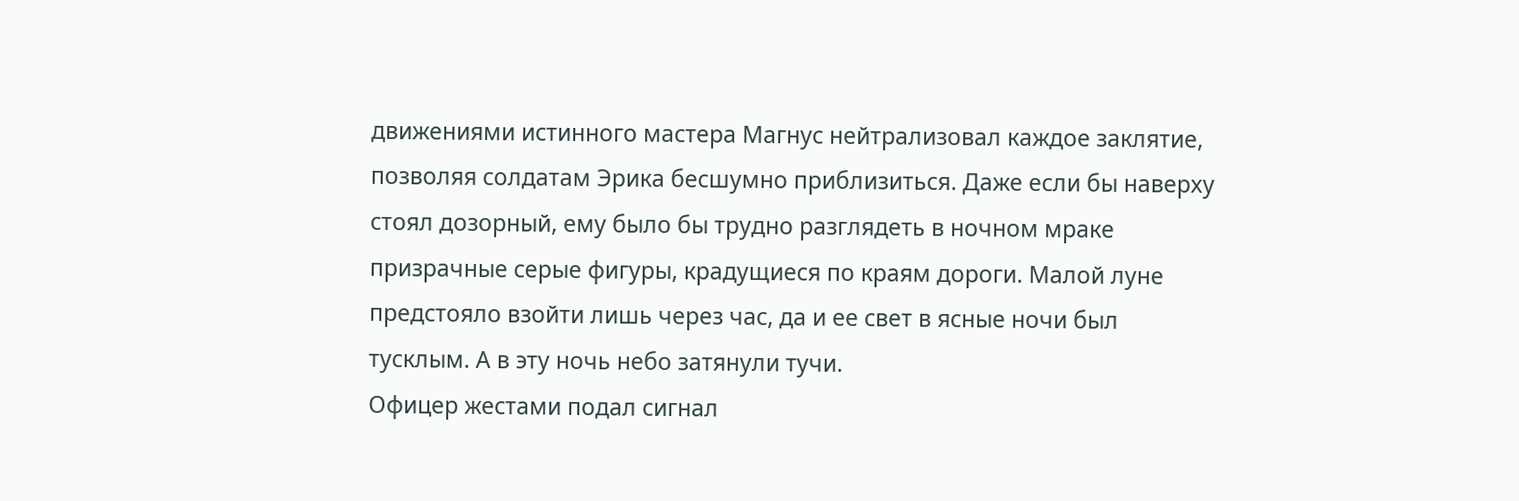движениями истинного мастера Магнус нейтрализовал каждое заклятие, позволяя солдатам Эрика бесшумно приблизиться. Даже если бы наверху стоял дозорный, ему было бы трудно разглядеть в ночном мраке призрачные серые фигуры, крадущиеся по краям дороги. Малой луне предстояло взойти лишь через час, да и ее свет в ясные ночи был тусклым. А в эту ночь небо затянули тучи.
Офицер жестами подал сигнал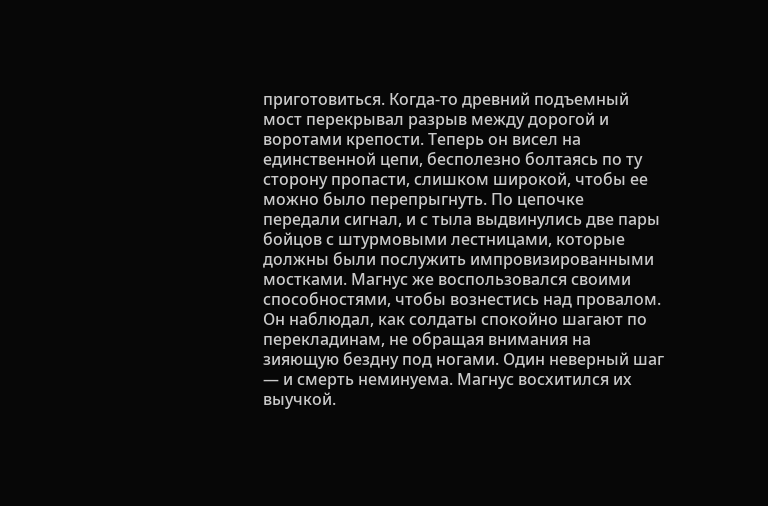приготовиться. Когда-то древний подъемный мост перекрывал разрыв между дорогой и воротами крепости. Теперь он висел на единственной цепи, бесполезно болтаясь по ту сторону пропасти, слишком широкой, чтобы ее можно было перепрыгнуть. По цепочке передали сигнал, и с тыла выдвинулись две пары бойцов с штурмовыми лестницами, которые должны были послужить импровизированными мостками. Магнус же воспользовался своими способностями, чтобы вознестись над провалом.
Он наблюдал, как солдаты спокойно шагают по перекладинам, не обращая внимания на зияющую бездну под ногами. Один неверный шаг — и смерть неминуема. Магнус восхитился их выучкой.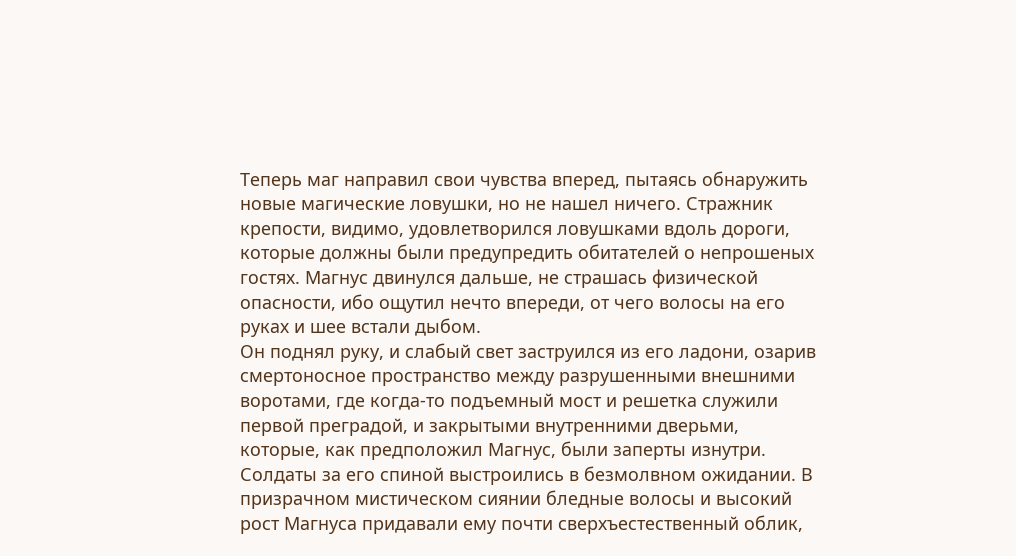Теперь маг направил свои чувства вперед, пытаясь обнаружить новые магические ловушки, но не нашел ничего. Стражник крепости, видимо, удовлетворился ловушками вдоль дороги, которые должны были предупредить обитателей о непрошеных гостях. Магнус двинулся дальше, не страшась физической опасности, ибо ощутил нечто впереди, от чего волосы на его руках и шее встали дыбом.
Он поднял руку, и слабый свет заструился из его ладони, озарив смертоносное пространство между разрушенными внешними воротами, где когда-то подъемный мост и решетка служили первой преградой, и закрытыми внутренними дверьми, которые, как предположил Магнус, были заперты изнутри. Солдаты за его спиной выстроились в безмолвном ожидании. В призрачном мистическом сиянии бледные волосы и высокий рост Магнуса придавали ему почти сверхъестественный облик,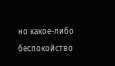но какое-либо беспокойство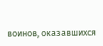воинов, оказавшихся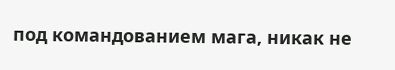под командованием мага, никак не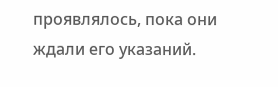проявлялось, пока они ждали его указаний.